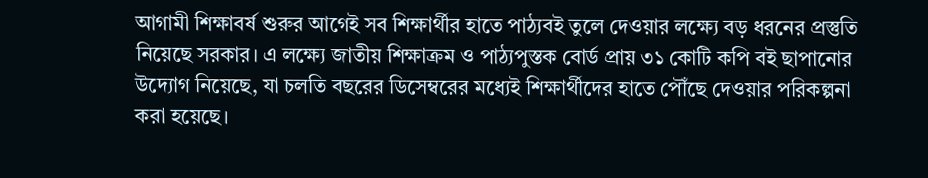আগামী শিক্ষাবর্ষ শুরুর আগেই সব শিক্ষার্থীর হাতে পাঠ্যবই তুলে দেওয়ার লক্ষ্যে বড় ধরনের প্রস্তুতি নিয়েছে সরকার। এ লক্ষ্যে জাতীয় শিক্ষাক্রম ও পাঠ্যপুস্তক বোর্ড প্রায় ৩১ কোটি কপি বই ছাপানোর উদ্যোগ নিয়েছে, যা চলতি বছরের ডিসেম্বরের মধ্যেই শিক্ষার্থীদের হাতে পৌঁছে দেওয়ার পরিকল্পনা করা হয়েছে।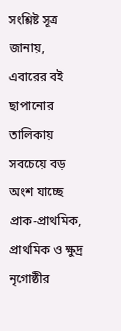সংশ্লিষ্ট সূত্র জানায়, এবারের বই ছাপানোর তালিকায় সবচেয়ে বড় অংশ যাচ্ছে প্রাক-প্রাথমিক, প্রাথমিক ও ক্ষুদ্র নৃগোষ্ঠীর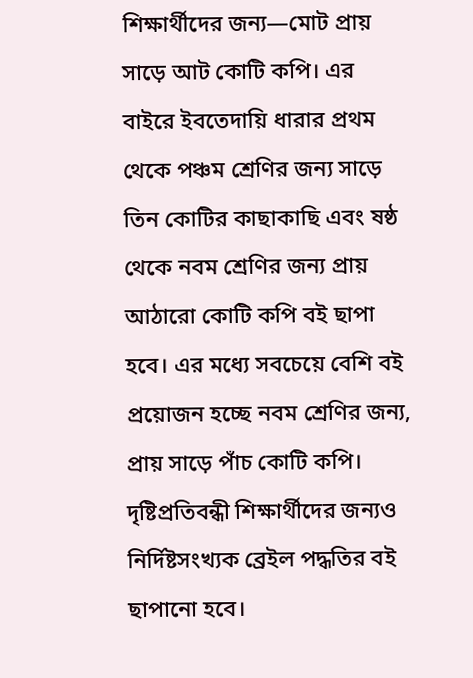শিক্ষার্থীদের জন্য—মোট প্রায় সাড়ে আট কোটি কপি। এর বাইরে ইবতেদায়ি ধারার প্রথম থেকে পঞ্চম শ্রেণির জন্য সাড়ে তিন কোটির কাছাকাছি এবং ষষ্ঠ থেকে নবম শ্রেণির জন্য প্রায় আঠারো কোটি কপি বই ছাপা হবে। এর মধ্যে সবচেয়ে বেশি বই প্রয়োজন হচ্ছে নবম শ্রেণির জন্য, প্রায় সাড়ে পাঁচ কোটি কপি। দৃষ্টিপ্রতিবন্ধী শিক্ষার্থীদের জন্যও নির্দিষ্টসংখ্যক ব্রেইল পদ্ধতির বই ছাপানো হবে।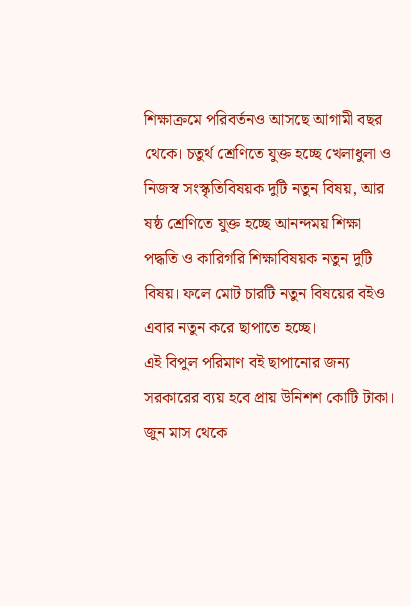শিক্ষাক্রমে পরিবর্তনও আসছে আগামী বছর থেকে। চতুর্থ শ্রেণিতে যুক্ত হচ্ছে খেলাধুলা ও নিজস্ব সংস্কৃতিবিষয়ক দুটি নতুন বিষয়, আর ষষ্ঠ শ্রেণিতে যুক্ত হচ্ছে আনন্দময় শিক্ষা পদ্ধতি ও কারিগরি শিক্ষাবিষয়ক নতুন দুটি বিষয়। ফলে মোট চারটি নতুন বিষয়ের বইও এবার নতুন করে ছাপাতে হচ্ছে।
এই বিপুল পরিমাণ বই ছাপানোর জন্য সরকারের ব্যয় হবে প্রায় উনিশশ কোটি টাকা। জুন মাস থেকে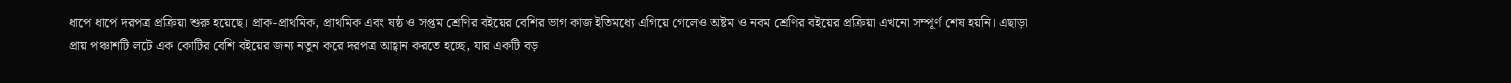ধাপে ধাপে দরপত্র প্রক্রিয়া শুরু হয়েছে। প্রাক-প্রাথমিক, প্রাথমিক এবং ষষ্ঠ ও সপ্তম শ্রেণির বইয়ের বেশির ভাগ কাজ ইতিমধ্যে এগিয়ে গেলেও অষ্টম ও নবম শ্রেণির বইয়ের প্রক্রিয়া এখনো সম্পূর্ণ শেষ হয়নি। এছাড়া প্রায় পঞ্চাশটি লটে এক কোটির বেশি বইয়ের জন্য নতুন করে দরপত্র আহ্বান করতে হচ্ছে, যার একটি বড়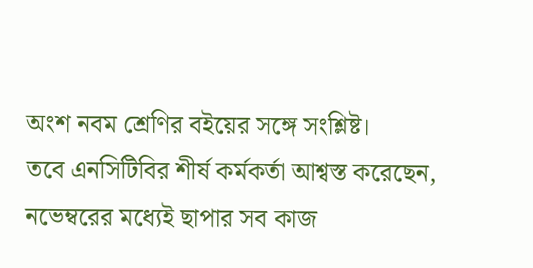অংশ নবম শ্রেণির বইয়ের সঙ্গে সংশ্লিষ্ট।
তবে এনসিটিবির শীর্ষ কর্মকর্তা আশ্বস্ত করেছেন, নভেম্বরের মধ্যেই ছাপার সব কাজ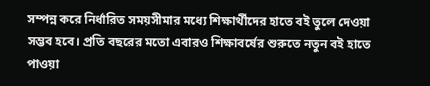সম্পন্ন করে নির্ধারিত সময়সীমার মধ্যে শিক্ষার্থীদের হাতে বই তুলে দেওয়া সম্ভব হবে। প্রতি বছরের মতো এবারও শিক্ষাবর্ষের শুরুতে নতুন বই হাতে পাওয়া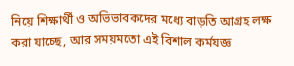নিয়ে শিক্ষার্থী ও অভিভাবকদের মধ্যে বাড়তি আগ্রহ লক্ষ করা যাচ্ছে, আর সময়মতো এই বিশাল কর্মযজ্ঞ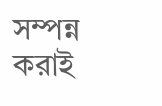সম্পন্ন করাই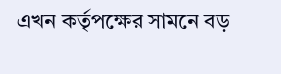এখন কর্তৃপক্ষের সামনে বড়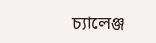চ্যালেঞ্জ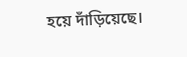হয়ে দাঁড়িয়েছে।